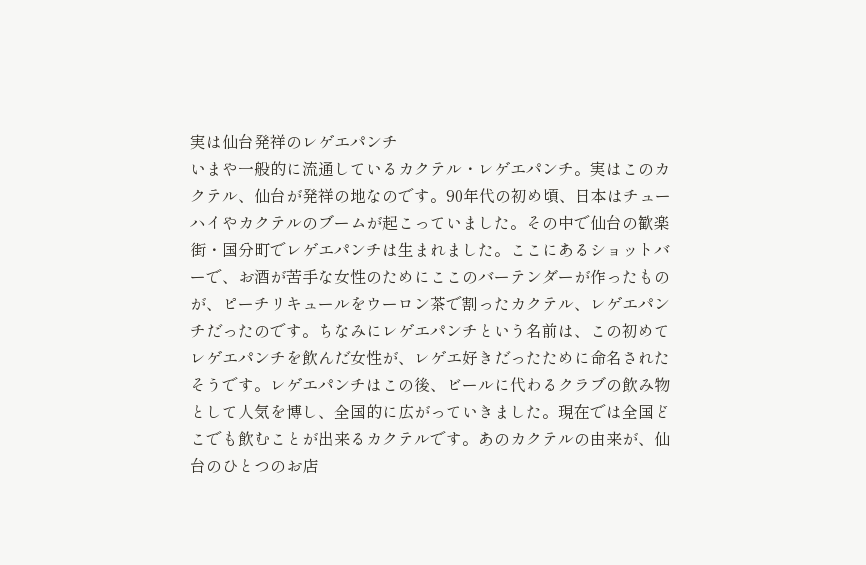実は仙台発祥のレゲエパンチ
いまや一般的に流通しているカクテル・レゲエパンチ。実はこのカクテル、仙台が発祥の地なのです。90年代の初め頃、日本はチューハイやカクテルのブームが起こっていました。その中で仙台の歓楽街・国分町でレゲエパンチは生まれました。ここにあるショットバーで、お酒が苦手な女性のためにここのバーテンダーが作ったものが、ピーチリキュールをウーロン茶で割ったカクテル、レゲエパンチだったのです。ちなみにレゲエパンチという名前は、この初めてレゲエパンチを飲んだ女性が、レゲエ好きだったために命名されたそうです。レゲエパンチはこの後、ビールに代わるクラブの飲み物として人気を博し、全国的に広がっていきました。現在では全国どこでも飲むことが出来るカクテルです。あのカクテルの由来が、仙台のひとつのお店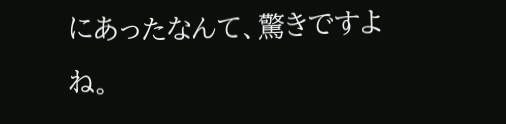にあったなんて、驚きですよね。